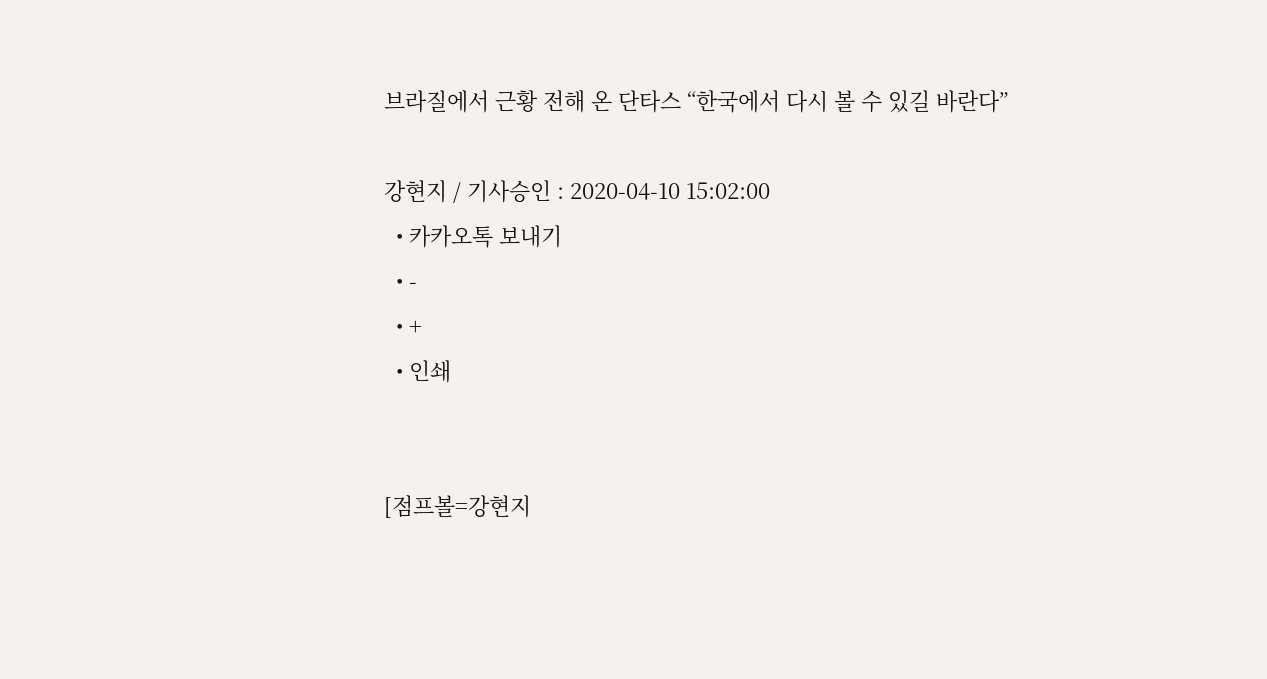브라질에서 근황 전해 온 단타스 “한국에서 다시 볼 수 있길 바란다”

강현지 / 기사승인 : 2020-04-10 15:02:00
  • 카카오톡 보내기
  • -
  • +
  • 인쇄


[점프볼=강현지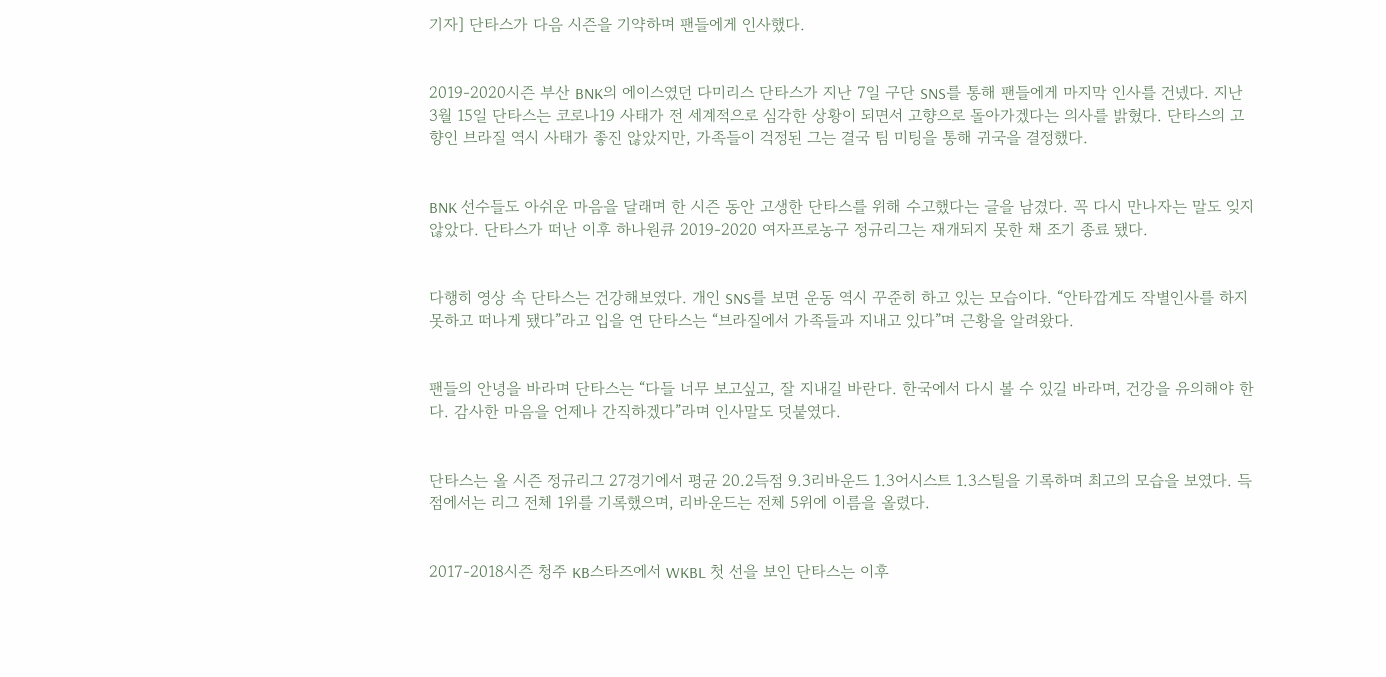기자] 단타스가 다음 시즌을 기약하며 팬들에게 인사했다.


2019-2020시즌 부산 BNK의 에이스였던 다미리스 단타스가 지난 7일 구단 SNS를 통해 팬들에게 마지막 인사를 건넸다. 지난 3월 15일 단타스는 코로나19 사태가 전 세계적으로 심각한 상황이 되면서 고향으로 돌아가겠다는 의사를 밝혔다. 단타스의 고향인 브라질 역시 사태가 좋진 않았지만, 가족들이 걱정된 그는 결국 팀 미팅을 통해 귀국을 결정했다.


BNK 선수들도 아쉬운 마음을 달래며 한 시즌 동안 고생한 단타스를 위해 수고했다는 글을 남겼다. 꼭 다시 만나자는 말도 잊지 않았다. 단타스가 떠난 이후 하나원큐 2019-2020 여자프로농구 정규리그는 재개되지 못한 채 조기 종료 됐다.


다행히 영상 속 단타스는 건강해보였다. 개인 SNS를 보면 운동 역시 꾸준히 하고 있는 모습이다. “안타깝게도 작별인사를 하지 못하고 떠나게 됐다”라고 입을 연 단타스는 “브라질에서 가족들과 지내고 있다”며 근황을 알려왔다.


팬들의 안녕을 바라며 단타스는 “다들 너무 보고싶고, 잘 지내길 바란다. 한국에서 다시 볼 수 있길 바라며, 건강을 유의해야 한다. 감사한 마음을 언제나 간직하겠다”라며 인사말도 덧붙였다.


단타스는 올 시즌 정규리그 27경기에서 평균 20.2득점 9.3리바운드 1.3어시스트 1.3스틸을 기록하며 최고의 모습을 보였다. 득점에서는 리그 전체 1위를 기록했으며, 리바운드는 전체 5위에 이름을 올렸다.


2017-2018시즌 청주 KB스타즈에서 WKBL 첫 선을 보인 단타스는 이후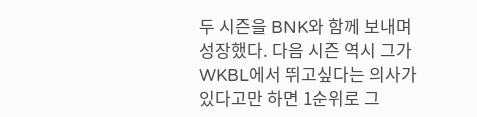두 시즌을 BNK와 함께 보내며 성장했다. 다음 시즌 역시 그가 WKBL에서 뛰고싶다는 의사가 있다고만 하면 1순위로 그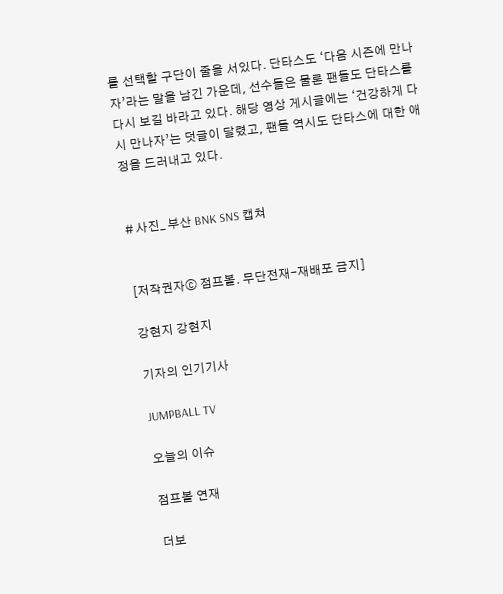를 선택할 구단이 줄을 서있다. 단타스도 ‘다음 시즌에 만나자’라는 말을 남긴 가운데, 선수들은 물론 팬들도 단타스를 다시 보길 바라고 있다. 해당 영상 게시글에는 ‘건강하게 다시 만나자’는 덧글이 달렸고, 팬들 역시도 단타스에 대한 애정을 드러내고 있다.


# 사진_ 부산 BNK SNS 캡쳐


[저작권자ⓒ 점프볼. 무단전재-재배포 금지]

강현지 강현지

기자의 인기기사

JUMPBALL TV

오늘의 이슈

점프볼 연재

더보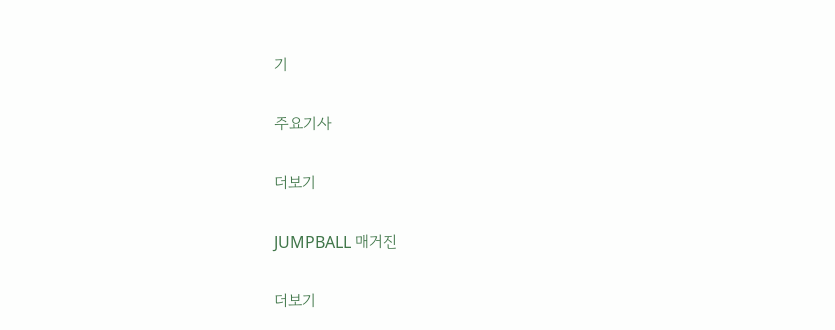기

주요기사

더보기

JUMPBALL 매거진

더보기